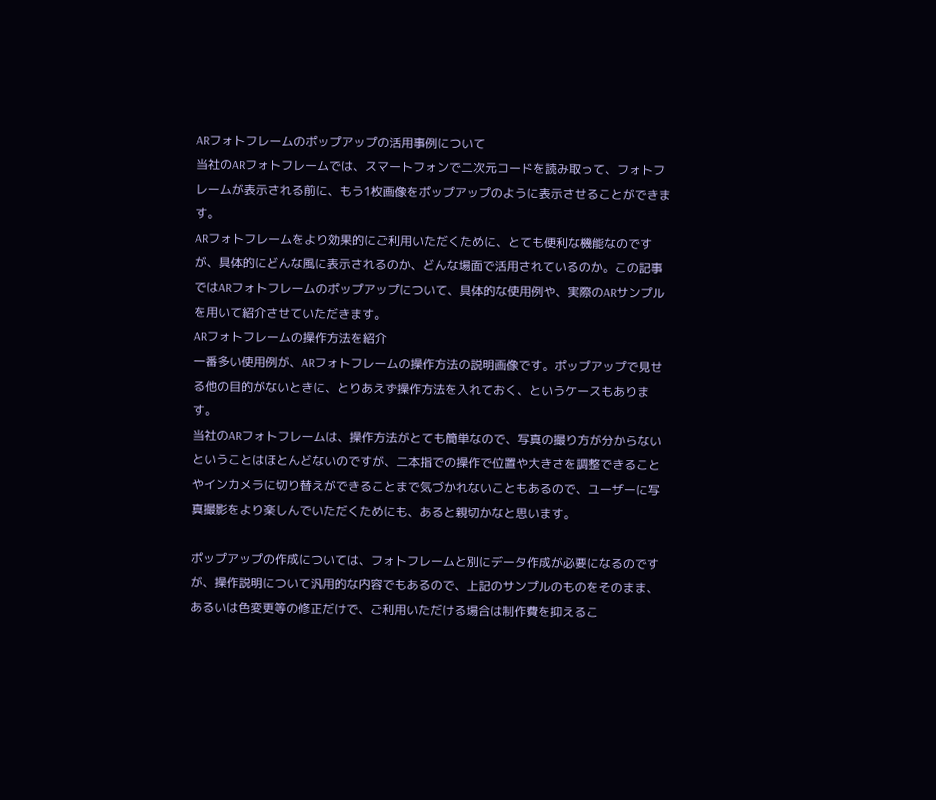ARフォトフレームのポップアップの活用事例について
当社のARフォトフレームでは、スマートフォンで二次元コードを読み取って、フォトフレームが表示される前に、もう1枚画像をポップアップのように表示させることができます。
ARフォトフレームをより効果的にご利用いただくために、とても便利な機能なのですが、具体的にどんな風に表示されるのか、どんな場面で活用されているのか。この記事ではARフォトフレームのポップアップについて、具体的な使用例や、実際のARサンプルを用いて紹介させていただきます。
ARフォトフレームの操作方法を紹介
一番多い使用例が、ARフォトフレームの操作方法の説明画像です。ポップアップで見せる他の目的がないときに、とりあえず操作方法を入れておく、というケースもあります。
当社のARフォトフレームは、操作方法がとても簡単なので、写真の撮り方が分からないということはほとんどないのですが、二本指での操作で位置や大きさを調整できることやインカメラに切り替えができることまで気づかれないこともあるので、ユーザーに写真撮影をより楽しんでいただくためにも、あると親切かなと思います。

ポップアップの作成については、フォトフレームと別にデータ作成が必要になるのですが、操作説明について汎用的な内容でもあるので、上記のサンプルのものをそのまま、あるいは色変更等の修正だけで、ご利用いただける場合は制作費を抑えるこ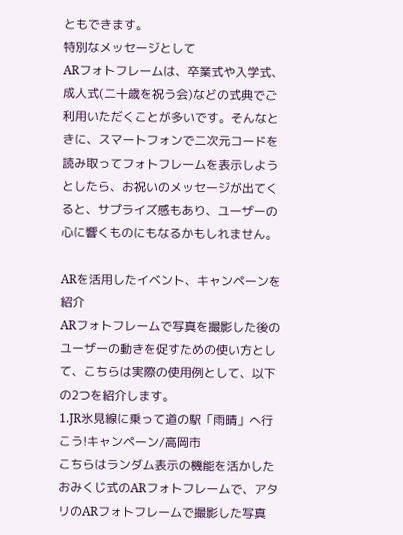ともできます。
特別なメッセージとして
ARフォトフレームは、卒業式や入学式、成人式(二十歳を祝う会)などの式典でご利用いただくことが多いです。そんなときに、スマートフォンで二次元コードを読み取ってフォトフレームを表示しようとしたら、お祝いのメッセージが出てくると、サプライズ感もあり、ユーザーの心に響くものにもなるかもしれません。

ARを活用したイベント、キャンペーンを紹介
ARフォトフレームで写真を撮影した後のユーザーの動きを促すための使い方として、こちらは実際の使用例として、以下の2つを紹介します。
1.JR氷見線に乗って道の駅「雨晴」へ行こう!キャンペーン/高岡市
こちらはランダム表示の機能を活かしたおみくじ式のARフォトフレームで、アタリのARフォトフレームで撮影した写真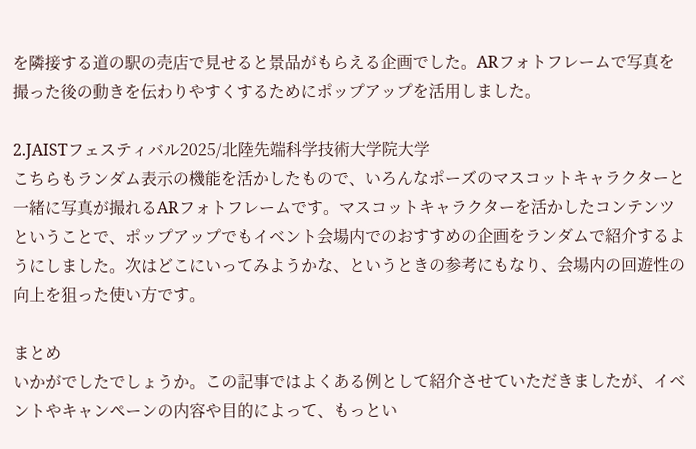を隣接する道の駅の売店で見せると景品がもらえる企画でした。ARフォトフレームで写真を撮った後の動きを伝わりやすくするためにポップアップを活用しました。

2.JAISTフェスティバル2025/北陸先端科学技術大学院大学
こちらもランダム表示の機能を活かしたもので、いろんなポーズのマスコットキャラクターと一緒に写真が撮れるARフォトフレームです。マスコットキャラクターを活かしたコンテンツということで、ポップアップでもイベント会場内でのおすすめの企画をランダムで紹介するようにしました。次はどこにいってみようかな、というときの参考にもなり、会場内の回遊性の向上を狙った使い方です。

まとめ
いかがでしたでしょうか。この記事ではよくある例として紹介させていただきましたが、イベントやキャンペーンの内容や目的によって、もっとい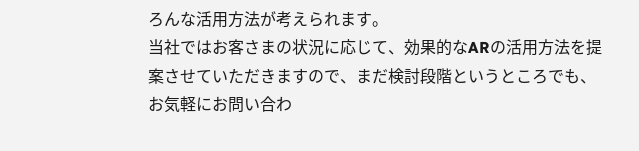ろんな活用方法が考えられます。
当社ではお客さまの状況に応じて、効果的なARの活用方法を提案させていただきますので、まだ検討段階というところでも、お気軽にお問い合わ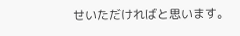せいただければと思います。